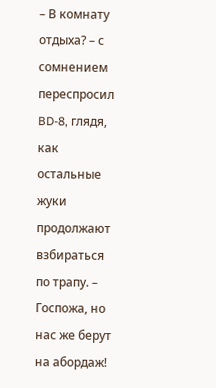– В комнату отдыха? – с сомнением переспросил BD-8, глядя, как остальные жуки продолжают взбираться по трапу. – Госпожа, но нас же берут на абордаж!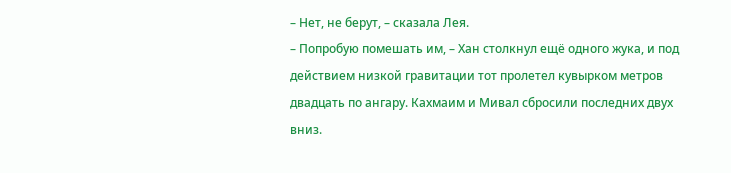– Нет, не берут, – сказала Лея.
– Попробую помешать им, – Хан столкнул ещё одного жука, и под действием низкой гравитации тот пролетел кувырком метров двадцать по ангару. Кахмаим и Мивал сбросили последних двух вниз.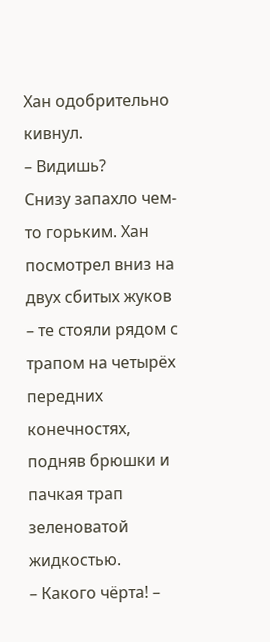Хан одобрительно кивнул.
– Видишь?
Снизу запахло чем-то горьким. Хан посмотрел вниз на двух сбитых жуков – те стояли рядом с трапом на четырёх передних конечностях, подняв брюшки и пачкая трап зеленоватой жидкостью.
– Какого чёрта! –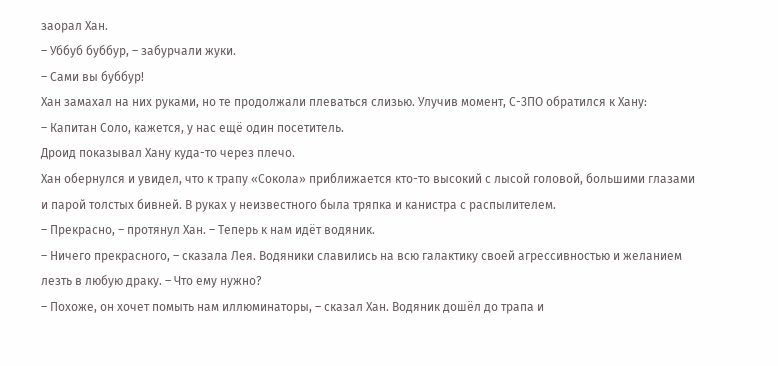заорал Хан.
– Уббуб буббур, – забурчали жуки.
– Сами вы буббур!
Хан замахал на них руками, но те продолжали плеваться слизью. Улучив момент, С-3ПО обратился к Хану:
– Капитан Соло, кажется, у нас ещё один посетитель.
Дроид показывал Хану куда-то через плечо.
Хан обернулся и увидел, что к трапу «Сокола» приближается кто-то высокий с лысой головой, большими глазами и парой толстых бивней. В руках у неизвестного была тряпка и канистра с распылителем.
– Прекрасно, – протянул Хан. – Теперь к нам идёт водяник.
– Ничего прекрасного, – сказала Лея. Водяники славились на всю галактику своей агрессивностью и желанием лезть в любую драку. – Что ему нужно?
– Похоже, он хочет помыть нам иллюминаторы, – сказал Хан. Водяник дошёл до трапа и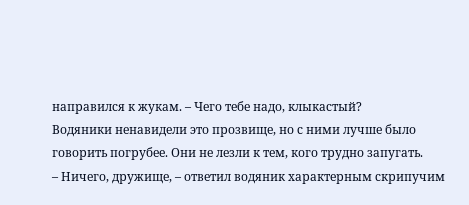направился к жукам. – Чего тебе надо, клыкастый?
Водяники ненавидели это прозвище, но с ними лучше было говорить погрубее. Они не лезли к тем, кого трудно запугать.
– Ничего, дружище, – ответил водяник характерным скрипучим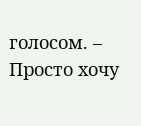голосом. – Просто хочу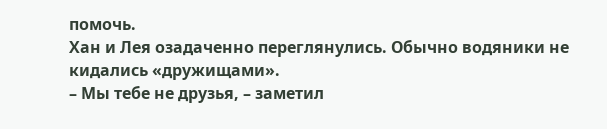помочь.
Хан и Лея озадаченно переглянулись. Обычно водяники не кидались «дружищами».
– Мы тебе не друзья, – заметил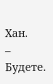Хан.
– Будете.